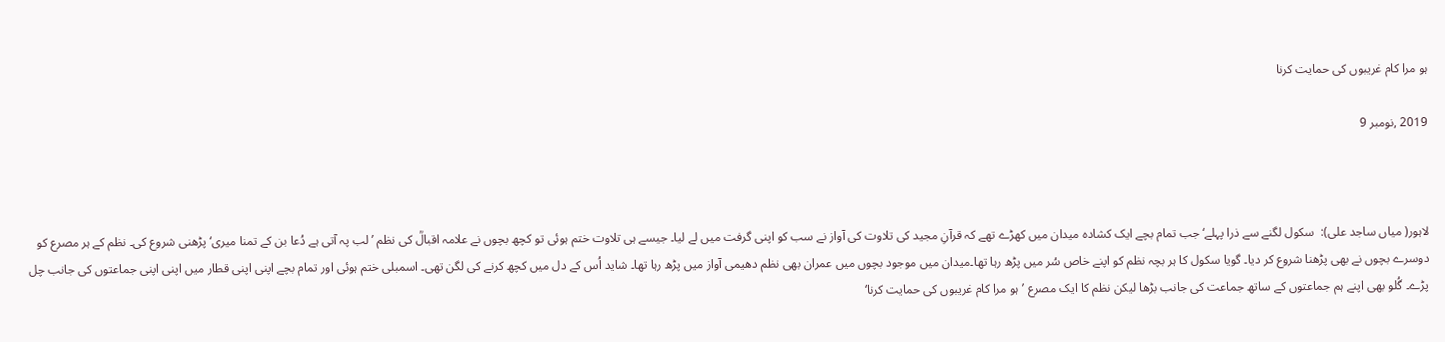ہو مرا کام غریبوں کی حمایت کرنا

2019 ,نومبر 9



لاہور( میاں ساجد علی):  سکول لگنے سے ذرا پہلے‘ جب تمام بچے ایک کشادہ میدان میں کھڑے تھے کہ قرآنِ مجید کی تلاوت کی آواز نے سب کو اپنی گرفت میں لے لیا۔ جیسے ہی تلاوت ختم ہوئی تو کچھ بچوں نے علامہ اقبالؒ کی نظم ’لب پہ آتی ہے دُعا بن کے تمنا میری‘ پڑھنی شروع کی۔ نظم کے ہر مصرع کو دوسرے بچوں نے بھی پڑھنا شروع کر دیا۔ گویا سکول کا ہر بچہ نظم کو اپنے خاص سُر میں پڑھ رہا تھا۔میدان میں موجود بچوں میں عمران بھی نظم دھیمی آواز میں پڑھ رہا تھا۔ شاید اُس کے دل میں کچھ کرنے کی لگن تھی۔ اسمبلی ختم ہوئی اور تمام بچے اپنی اپنی قطار میں اپنی اپنی جماعتوں کی جانب چل پڑے۔ گُلو بھی اپنے ہم جماعتوں کے ساتھ جماعت کی جانب بڑھا لیکن نظم کا ایک مصرع ’ہو مرا کام غریبوں کی حمایت کرنا‘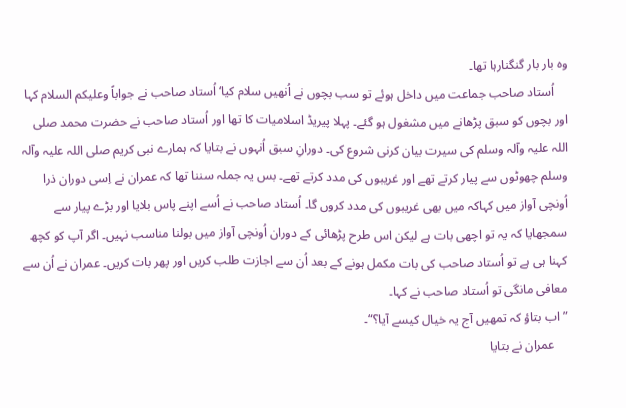وہ بار بار گنگنارہا تھا۔
    اُستاد صاحب جماعت میں داخل ہوئے تو سب بچوں نے اُنھیں سلام کیا‘ اُستاد صاحب نے جواباً وعلیکم السلام کہا اور بچوں کو سبق پڑھانے میں مشغول ہو گئے۔ پہلا پیریڈ اسلامیات کا تھا اور اُستاد صاحب نے حضرت محمد صلی اللہ علیہ وآلہ وسلم کی سیرت بیان کرنی شروع کی۔ دورانِ سبق اُنہوں نے بتایا کہ ہمارے نبی کریم صلی اللہ علیہ وآلہ وسلم چھوٹوں سے پیار کرتے تھے اور غریبوں کی مدد کرتے تھے۔ بس یہ جملہ سننا تھا کہ عمران نے اِسی دوران ذرا اُونچی آواز میں کہاکہ میں بھی غریبوں کی مدد کروں گا۔ اُستاد صاحب نے اُسے اپنے پاس بلایا اور بڑے پیار سے سمجھایا کہ یہ تو اچھی بات ہے لیکن اس طرح پڑھائی کے دوران اُونچی آواز میں بولنا مناسب نہیں۔ اگر آپ کو کچھ کہنا ہی ہے تو اُستاد صاحب کی بات مکمل ہونے کے بعد اُن سے اجازت طلب کریں اور پھر بات کریں۔ عمران نے اُن سے معافی مانگی تو اُستاد صاحب نے کہا۔
” اب بتاؤ کہ تمھیں آج یہ خیال کیسے آیا؟“۔
    عمران نے بتایا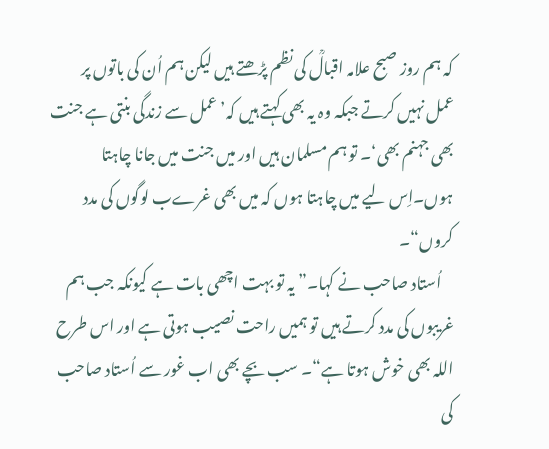کہ ہم روز صبح علامہ اقبالؒ کی نظم پڑھتے ہیں لیکن ہم اُن کی باتوں پر عمل نہیں کرتے جبکہ وہ یہ بھی کہتے ہیں کہ’عمل سے زندگی بنتی ہے جنت بھی جہنم بھی‘۔ تو ہم مسلمان ہیں اور میں جنت میں جانا چاہتا ہوں۔اِس لیے میں چاہتا ہوں کہ میں بھی غرےب لوگوں کی مدد کروں“۔
    اُستاد صاحب نے کہا۔” یہ تو بہت اچھی بات ہے کیونکہ جب ہم غریبوں کی مدد کرتے ہیں تو ہمیں راحت نصیب ہوتی ہے اور اس طرح اللہ بھی خوش ہوتا ہے“۔ سب بچے بھی اب غور سے اُستاد صاحب کی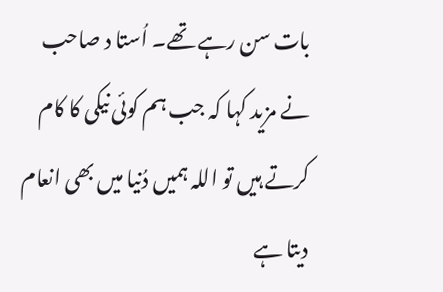بات سن رہے تھے۔ اُستا د صاحب نے مزید کہا کہ جب ہم کوئی نیکی کا کام کرتے ہیں تو اللہ ہمیں دُنیا میں بھی انعام دیتا ہے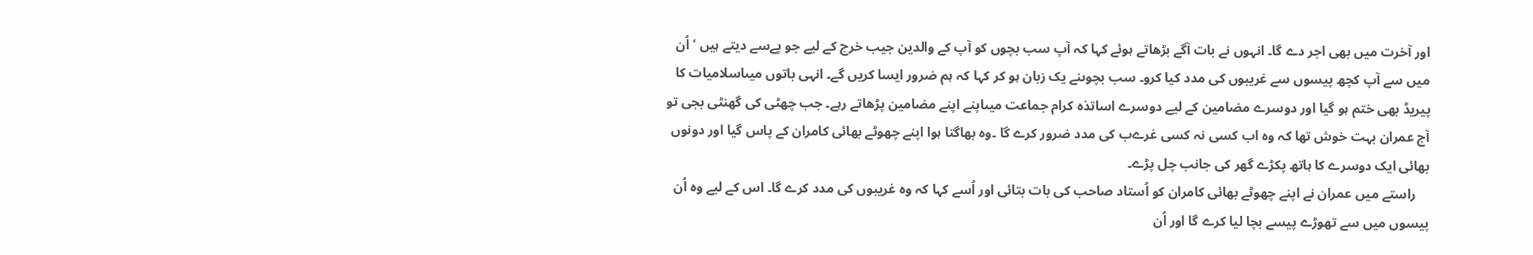اور آخرت میں بھی اجر دے گا۔ انہوں نے بات آگے بڑھاتے ہوئے کہا کہ آپ سب بچوں کو آپ کے والدین جیب خرچ کے لیے جو پےسے دیتے ہیں ‘اُن میں سے آپ کچھ پیسوں سے غریبوں کی مدد کیا کرو۔ سب بچوںنے یک زبان ہو کر کہا کہ ہم ضرور ایسا کریں گے۔ انہی باتوں میںاسلامیات کا پیریڈ بھی ختم ہو گیا اور دوسرے مضامین کے لیے دوسرے اساتذہ کرام جماعت میںاپنے اپنے مضامین پڑھاتے رہے۔ جب چھٹی کی گھنٹی بجی تو آج عمران بہت خوش تھا کہ وہ اب کسی نہ کسی غرےب کی مدد ضرور کرے گا ۔وہ بھاگتا ہوا اپنے چھوٹے بھائی کامران کے پاس گیا اور دونوں بھائی ایک دوسرے کا ہاتھ پکڑے گھر کی جانب چل پڑے۔
    راستے میں عمران نے اپنے چھوٹے بھائی کامران کو اُستاد صاحب کی بات بتائی اور اُسے کہا کہ وہ غریبوں کی مدد کرے گا۔ اس کے لیے وہ اُن پیسوں میں سے تھوڑے پیسے بچا لیا کرے گا اور اُن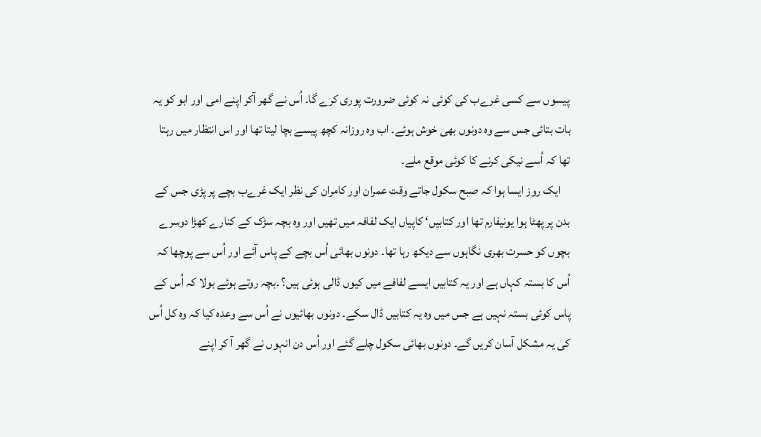پیسوں سے کسی غرےب کی کوئی نہ کوئی ضرورت پوری کرے گا۔ اُس نے گھر آکر اپنے امی اور ابو کو یہ بات بتائی جس سے وہ دونوں بھی خوش ہوئے۔ اب وہ روزانہ کچھ پیسے بچا لیتا تھا اور اس انتظار میں رہتا تھا کہ اُسے نیکی کرنے کا کوئی موقع ملے۔
    ایک روز ایسا ہوا کہ صبح سکول جاتے وقت عمران اور کامران کی نظر ایک غرےب بچے پر پڑی جس کے بدن پر پھٹا ہوا یونیفارم تھا اور کتابیں‘ کاپیاں ایک لفافہ میں تھیں اور وہ بچہ سڑک کے کنارے کھڑا دوسرے بچوں کو حسرت بھری نگاہوں سے دیکھ رہا تھا۔ دونوں بھائی اُس بچے کے پاس آئے اور اُس سے پوچھا کہ اُس کا بستہ کہاں ہے اور یہ کتابیں ایسے لفافے میں کیوں ڈالی ہوئی ہیں؟ ۔بچہ روتے ہوئے بولا کہ اُس کے پاس کوئی بستہ نہیں ہے جس میں وہ یہ کتابیں ڈال سکے۔ دونوں بھائیوں نے اُس سے وعدہ کیا کہ وہ کل اُس کی یہ مشکل آسان کریں گے۔ دونوں بھائی سکول چلے گئے اور اُس دن انہوں نے گھر آ کر اپنے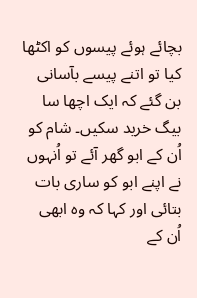بچائے ہوئے پیسوں کو اکٹھا کیا تو اتنے پیسے بآسانی بن گئے کہ ایک اچھا سا بیگ خرید سکیں۔ شام کو اُن کے ابو گھر آئے تو اُنہوں نے اپنے ابو کو ساری بات بتائی اور کہا کہ وہ ابھی اُن کے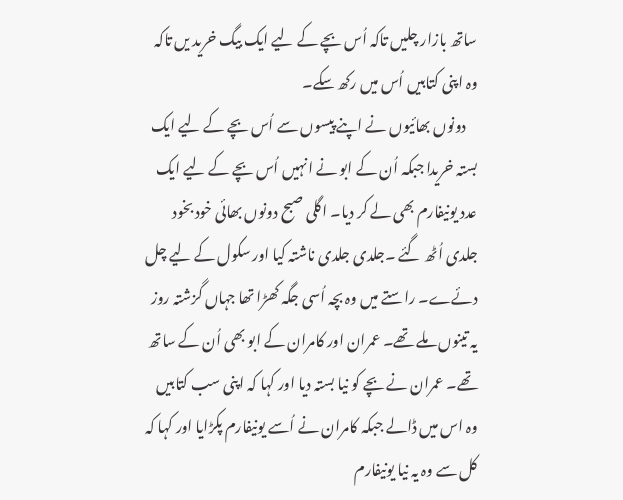ساتھ بازار چلیں تاکہ اُس بچے کے لیے ایک بیگ خرید یں تاکہ وہ اپنی کتابیں اُس میں رکھ سکے۔
    دونوں بھائیوں نے اپنے پیسوں سے اُس بچے کے لیے ایک بستہ خریدا جبکہ اُن کے ابو نے انہیں اُس بچے کے لیے ایک عدد یونیفارم بھی لے کر دیا۔ اگلی صبح دونوں بھائی خود بخود جلدی اُٹھ گئے ۔جلدی جلدی ناشتہ کیا اور سکول کے لیے چل دئےے۔ راستے میں وہ بچہ اُسی جگہ کھڑا تھا جہاں گزشتہ روز یہ تینوں ملے تھے۔ عمران اور کامران کے ابو بھی اُن کے ساتھ تھے۔ عمران نے بچے کو نیا بستہ دیا اور کہا کہ اپنی سب کتابیں وہ اس میں ڈالے جبکہ کامران نے اُسے یونیفارم پکڑایا اور کہا کہ کل سے وہ یہ نیا یونیفارم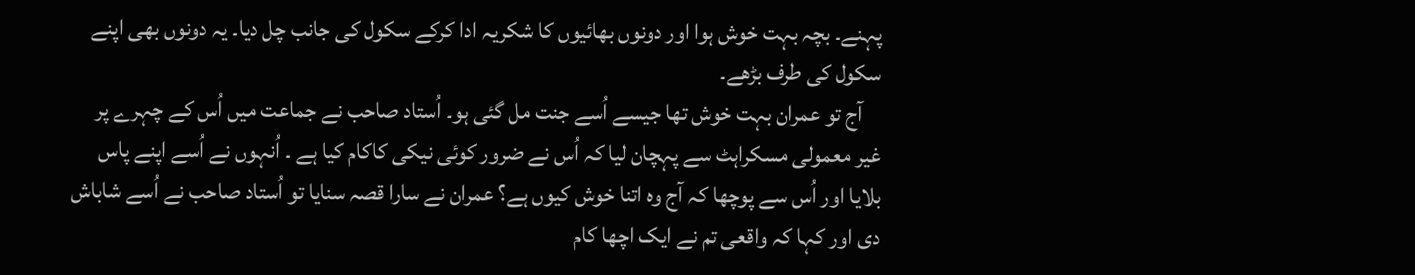پہنے۔ بچہ بہت خوش ہوا اور دونوں بھائیوں کا شکریہ ادا کرکے سکول کی جانب چل دیا۔ یہ دونوں بھی اپنے سکول کی طرف بڑھے۔
    آج تو عمران بہت خوش تھا جیسے اُسے جنت مل گئی ہو۔ اُستاد صاحب نے جماعت میں اُس کے چہرے پر غیر معمولی مسکراہٹ سے پہچان لیا کہ اُس نے ضرور کوئی نیکی کاکام کیا ہے ۔ اُنہوں نے اُسے اپنے پاس بلایا اور اُس سے پوچھا کہ آج وہ اتنا خوش کیوں ہے؟ عمران نے سارا قصہ سنایا تو اُستاد صاحب نے اُسے شاباش دی اور کہا کہ واقعی تم نے ایک اچھا کام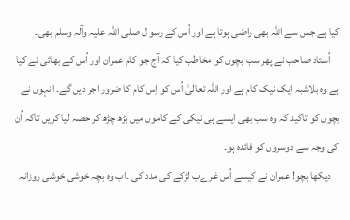کیا ہے جس سے اللہ بھی راضی ہوتا ہے اور اُس کے رسو ل صلی اللہ علیہ وآلہ وسلم بھی۔
    اُستاد صاحب نے پھر سب بچوں کو مخاطب کیا کہ آج جو کام عمران اور اُس کے بھائی نے کیا ہے وہ بلاشبہ ایک نیک کام ہے اور اللہ تعالیٰ اُس کو اِس کام کا ضرور اجر دیں گے۔ انہوں نے بچوں کو تاکید کہ وہ سب بھی ایسے ہی نیکی کے کاموں میں بڑھ چڑھ کر حصہ لیا کریں تاکہ اُن کی وجہ سے دوسروں کو فائدہ ہو۔
    دیکھا بچو! عمران نے کیسے اُس غرےب لڑکے کی مدد کی ۔اب وہ بچہ خوشی خوشی روزانہ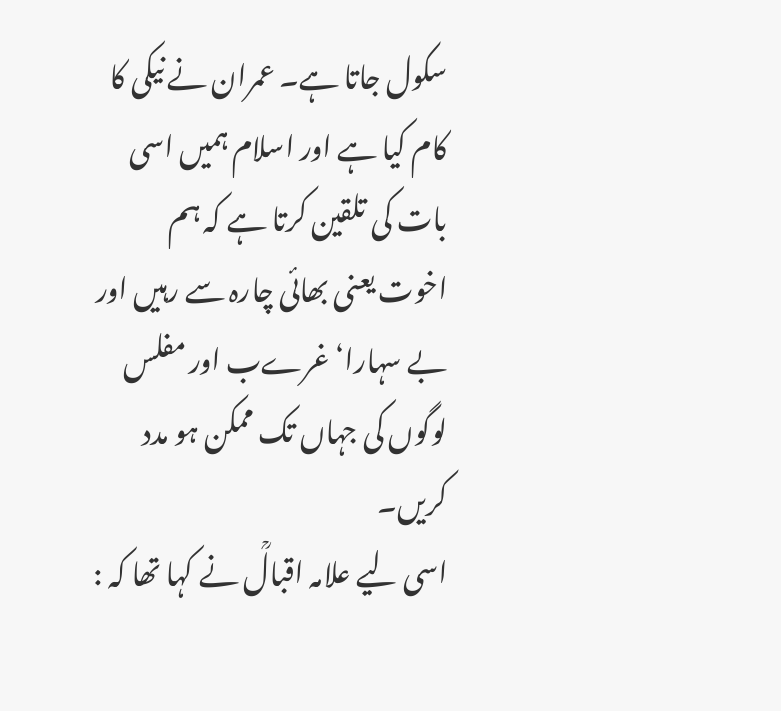سکول جاتا ہے۔ عمران نے نیکی کا کام کیا ہے اور اسلام ہمیں اسی بات کی تلقین کرتا ہے کہ ہم اخوت یعنی بھائی چارہ سے رہیں اور بے سہارا‘ غرےب اور مفلس لوگوں کی جہاں تک ممکن ہو مدد کریں۔
اسی لیے علامہ اقبالؒ نے کہا تھا کہ :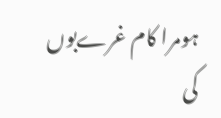ہومرا کام غرےبوں کی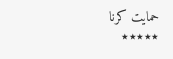حمایت کرنا
٭٭٭٭٭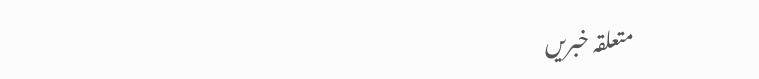متعلقہ خبریں